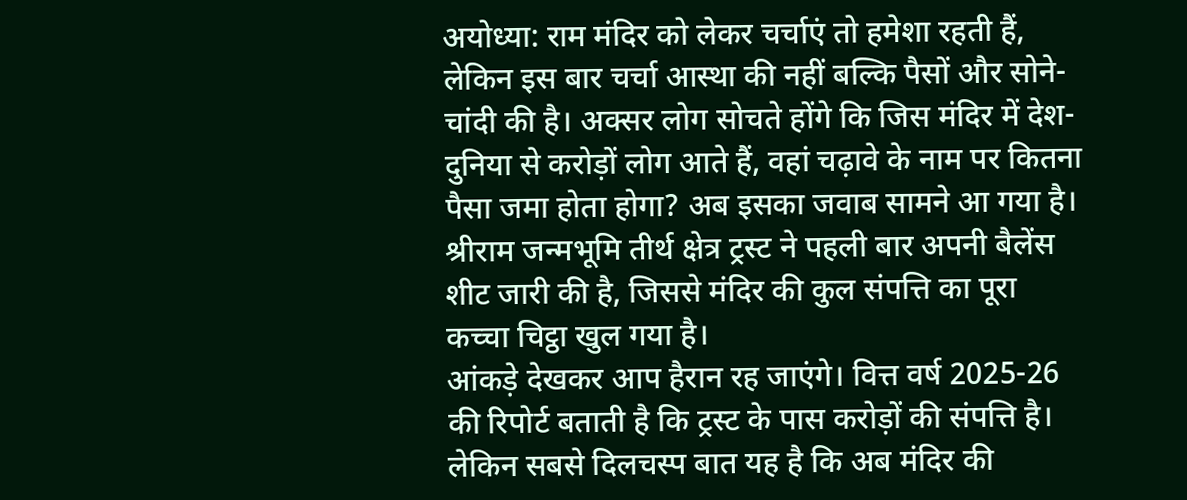अयोध्या: राम मंदिर को लेकर चर्चाएं तो हमेशा रहती हैं, लेकिन इस बार चर्चा आस्था की नहीं बल्कि पैसों और सोने-चांदी की है। अक्सर लोग सोचते होंगे कि जिस मंदिर में देश-दुनिया से करोड़ों लोग आते हैं, वहां चढ़ावे के नाम पर कितना पैसा जमा होता होगा? अब इसका जवाब सामने आ गया है। श्रीराम जन्मभूमि तीर्थ क्षेत्र ट्रस्ट ने पहली बार अपनी बैलेंस शीट जारी की है, जिससे मंदिर की कुल संपत्ति का पूरा कच्चा चिट्ठा खुल गया है।
आंकड़े देखकर आप हैरान रह जाएंगे। वित्त वर्ष 2025-26 की रिपोर्ट बताती है कि ट्रस्ट के पास करोड़ों की संपत्ति है।
लेकिन सबसे दिलचस्प बात यह है कि अब मंदिर की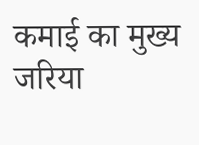कमाई का मुख्य जरिया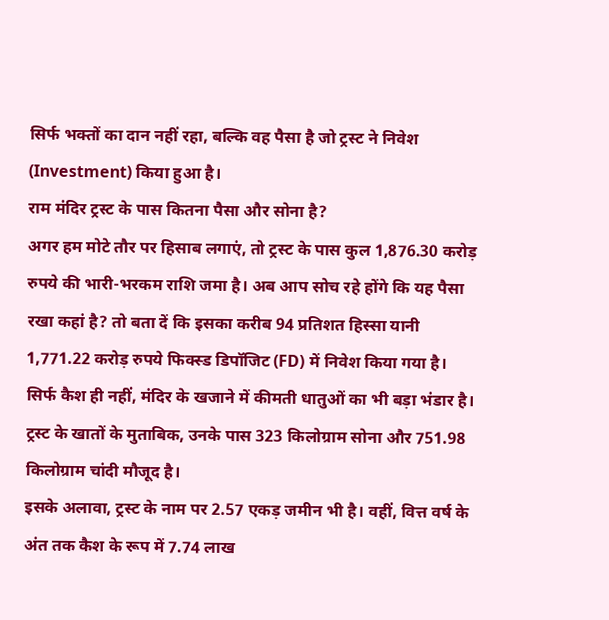सिर्फ भक्तों का दान नहीं रहा, बल्कि वह पैसा है जो ट्रस्ट ने निवेश (Investment) किया हुआ है।
राम मंदिर ट्रस्ट के पास कितना पैसा और सोना है?
अगर हम मोटे तौर पर हिसाब लगाएं, तो ट्रस्ट के पास कुल 1,876.30 करोड़ रुपये की भारी-भरकम राशि जमा है। अब आप सोच रहे होंगे कि यह पैसा रखा कहां है? तो बता दें कि इसका करीब 94 प्रतिशत हिस्सा यानी 1,771.22 करोड़ रुपये फिक्स्ड डिपॉजिट (FD) में निवेश किया गया है।
सिर्फ कैश ही नहीं, मंदिर के खजाने में कीमती धातुओं का भी बड़ा भंडार है। ट्रस्ट के खातों के मुताबिक, उनके पास 323 किलोग्राम सोना और 751.98 किलोग्राम चांदी मौजूद है।
इसके अलावा, ट्रस्ट के नाम पर 2.57 एकड़ जमीन भी है। वहीं, वित्त वर्ष के अंत तक कैश के रूप में 7.74 लाख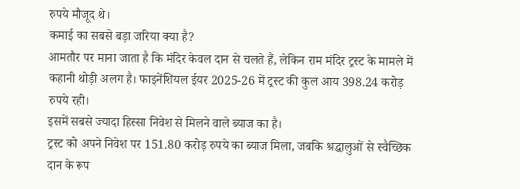रुपये मौजूद थे।
कमाई का सबसे बड़ा जरिया क्या है?
आमतौर पर माना जाता है कि मंदिर केवल दान से चलते हैं, लेकिन राम मंदिर ट्रस्ट के मामले में कहानी थोड़ी अलग है। फाइनेंशियल ईयर 2025-26 में ट्रस्ट की कुल आय 398.24 करोड़ रुपये रही।
इसमें सबसे ज्यादा हिस्सा निवेश से मिलने वाले ब्याज का है।
ट्रस्ट को अपने निवेश पर 151.80 करोड़ रुपये का ब्याज मिला, जबकि श्रद्धालुओं से स्वैच्छिक दान के रूप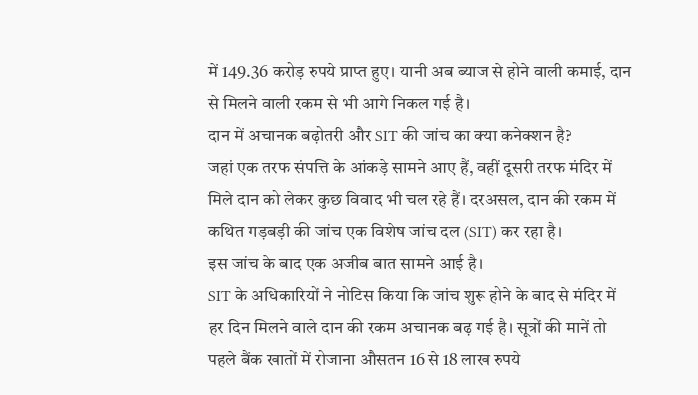में 149.36 करोड़ रुपये प्राप्त हुए। यानी अब ब्याज से होने वाली कमाई, दान से मिलने वाली रकम से भी आगे निकल गई है।
दान में अचानक बढ़ोतरी और SIT की जांच का क्या कनेक्शन है?
जहां एक तरफ संपत्ति के आंकड़े सामने आए हैं, वहीं दूसरी तरफ मंदिर में मिले दान को लेकर कुछ विवाद भी चल रहे हैं। दरअसल, दान की रकम में कथित गड़बड़ी की जांच एक विशेष जांच दल (SIT) कर रहा है।
इस जांच के बाद एक अजीब बात सामने आई है।
SIT के अधिकारियों ने नोटिस किया कि जांच शुरू होने के बाद से मंदिर में हर दिन मिलने वाले दान की रकम अचानक बढ़ गई है। सूत्रों की मानें तो पहले बैंक खातों में रोजाना औसतन 16 से 18 लाख रुपये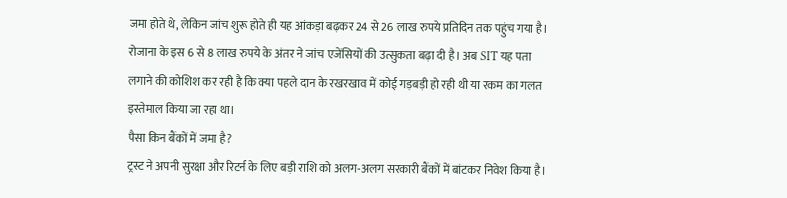जमा होते थे, लेकिन जांच शुरू होते ही यह आंकड़ा बढ़कर 24 से 26 लाख रुपये प्रतिदिन तक पहुंच गया है।
रोजाना के इस 6 से 8 लाख रुपये के अंतर ने जांच एजेंसियों की उत्सुकता बढ़ा दी है। अब SIT यह पता लगाने की कोशिश कर रही है कि क्या पहले दान के रखरखाव में कोई गड़बड़ी हो रही थी या रकम का गलत इस्तेमाल किया जा रहा था।
पैसा किन बैंकों में जमा है?
ट्रस्ट ने अपनी सुरक्षा और रिटर्न के लिए बड़ी राशि को अलग-अलग सरकारी बैंकों में बांटकर निवेश किया है।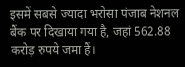इसमें सबसे ज्यादा भरोसा पंजाब नेशनल बैंक पर दिखाया गया है, जहां 562.88 करोड़ रुपये जमा हैं।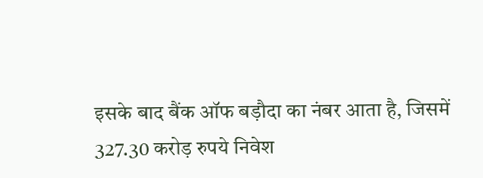इसके बाद बैंक ऑफ बड़ौदा का नंबर आता है, जिसमें 327.30 करोड़ रुपये निवेश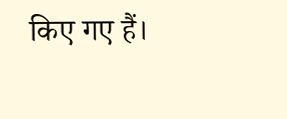किए गए हैं।